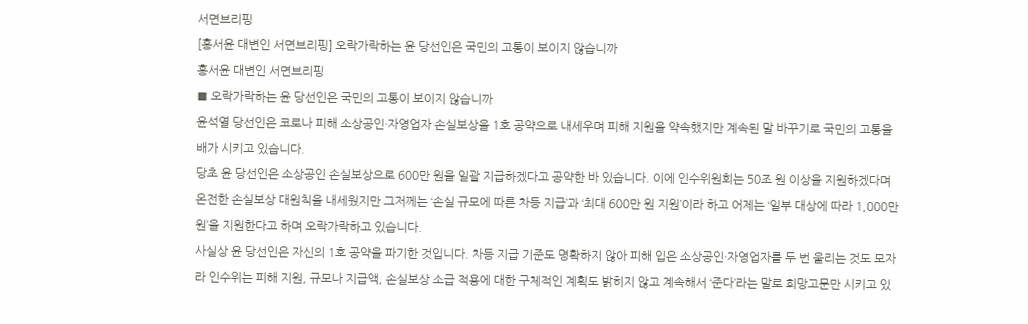서면브리핑
[홍서윤 대변인 서면브리핑] 오락가락하는 윤 당선인은 국민의 고통이 보이지 않습니까
홍서윤 대변인 서면브리핑
■ 오락가락하는 윤 당선인은 국민의 고통이 보이지 않습니까
윤석열 당선인은 코로나 피해 소상공인·자영업자 손실보상을 1호 공약으로 내세우며 피해 지원을 약속했지만 계속된 말 바꾸기로 국민의 고통을 배가 시키고 있습니다.
당초 윤 당선인은 소상공인 손실보상으로 600만 원을 일괄 지급하겠다고 공약한 바 있습니다. 이에 인수위원회는 50조 원 이상을 지원하겠다며 온전한 손실보상 대원칙을 내세웠지만 그저께는 ‘손실 규모에 따른 차등 지급’과 ‘최대 600만 원 지원’이라 하고 어제는 ‘일부 대상에 따라 1,000만 원’을 지원한다고 하며 오락가락하고 있습니다.
사실상 윤 당선인은 자신의 1호 공약을 파기한 것입니다. 차등 지급 기준도 명확하지 않아 피해 입은 소상공인·자영업자를 두 번 울리는 것도 모자라 인수위는 피해 지원, 규모나 지급액, 손실보상 소급 적용에 대한 구체적인 계획도 밝히지 않고 계속해서 ‘준다’라는 말로 희망고문만 시키고 있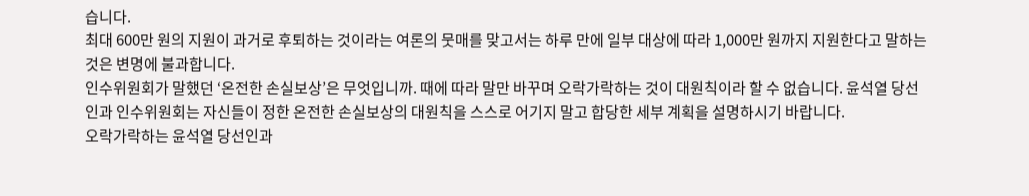습니다.
최대 600만 원의 지원이 과거로 후퇴하는 것이라는 여론의 뭇매를 맞고서는 하루 만에 일부 대상에 따라 1,000만 원까지 지원한다고 말하는 것은 변명에 불과합니다.
인수위원회가 말했던 ‘온전한 손실보상’은 무엇입니까. 때에 따라 말만 바꾸며 오락가락하는 것이 대원칙이라 할 수 없습니다. 윤석열 당선인과 인수위원회는 자신들이 정한 온전한 손실보상의 대원칙을 스스로 어기지 말고 합당한 세부 계획을 설명하시기 바랍니다.
오락가락하는 윤석열 당선인과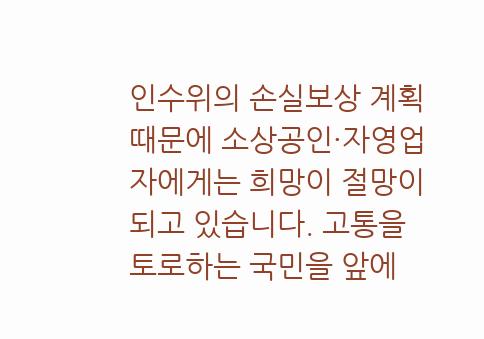인수위의 손실보상 계획 때문에 소상공인·자영업자에게는 희망이 절망이 되고 있습니다. 고통을 토로하는 국민을 앞에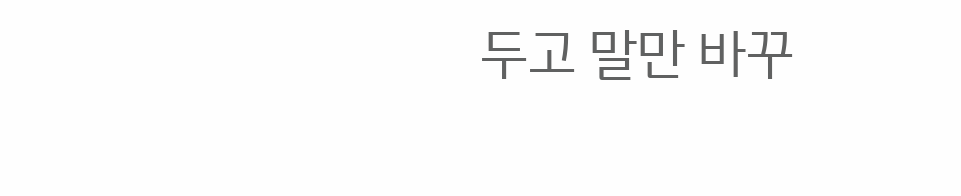두고 말만 바꾸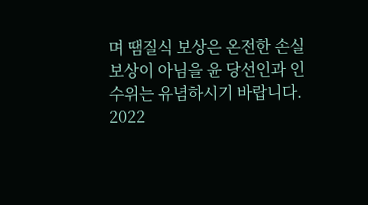며 땜질식 보상은 온전한 손실보상이 아님을 윤 당선인과 인수위는 유념하시기 바랍니다.
2022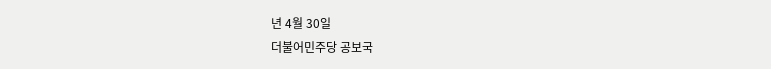년 4월 30일
더불어민주당 공보국